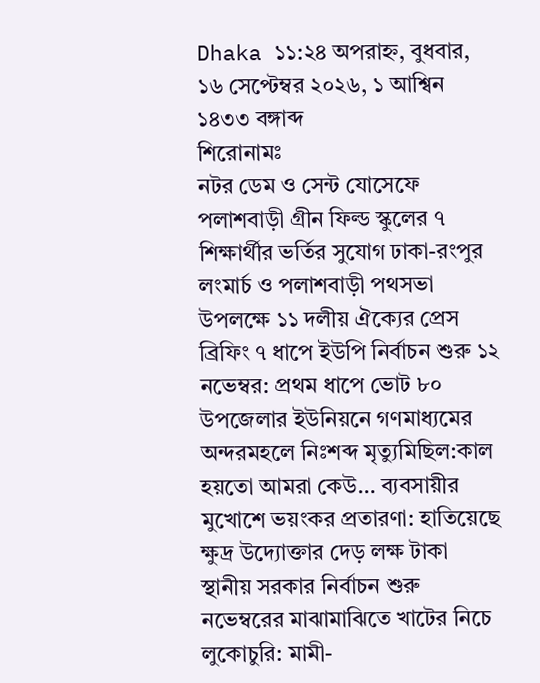Dhaka ১১:২৪ অপরাহ্ন, বুধবার, ১৬ সেপ্টেম্বর ২০২৬, ১ আশ্বিন ১৪৩৩ বঙ্গাব্দ
শিরোনামঃ
নটর ডেম ও সেন্ট যোসেফে পলাশবাড়ী গ্রীন ফিল্ড স্কুলের ৭ শিক্ষার্থীর ভর্তির সুযোগ ঢাকা-রংপুর লংমার্চ ও পলাশবাড়ী পথসভা উপলক্ষে ১১ দলীয় ঐক্যের প্রেস ব্রিফিং ৭ ধাপে ইউপি নির্বাচন শুরু ১২ নভেম্বর: প্রথম ধাপে ভোট ৮০ উপজেলার ইউনিয়নে গণমাধ্যমের অন্দরমহলে নিঃশব্দ মৃত্যুমিছিল:কাল হয়তো আমরা কেউ… ব্যবসায়ীর মুখোশে ভয়ংকর প্রতারণা: হাতিয়েছে ক্ষুদ্র উদ্যোক্তার দেড় লক্ষ টাকা স্থানীয় সরকার নির্বাচন শুরু নভেম্বরের মাঝামাঝিতে খাটের নিচে লুকোচুরি: মামী-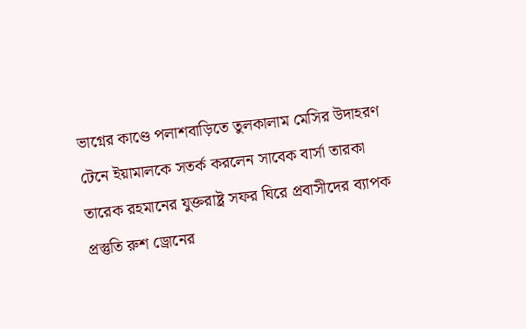ভাগ্নের কাণ্ডে পলাশবাড়িতে তুলকালাম মেসির উদাহরণ টেনে ইয়ামালকে সতর্ক করলেন সাবেক বার্সা তারকা তারেক রহমানের যুক্তরাষ্ট্র সফর ঘিরে প্রবাসীদের ব্যাপক প্রস্তুতি রুশ ড্রোনের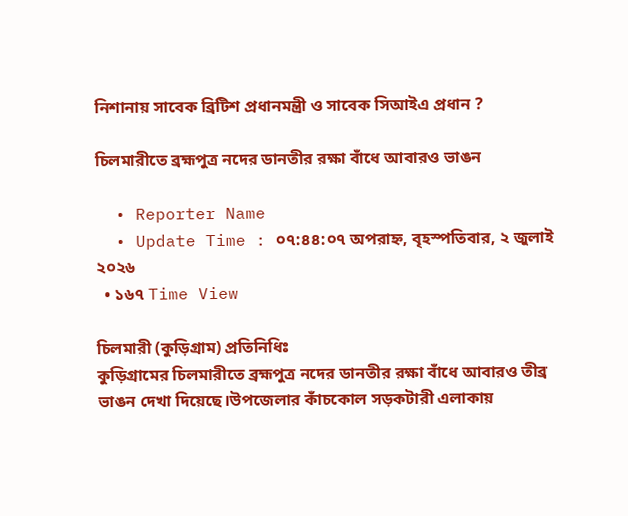নিশানায় সাবেক ব্রিটিশ প্রধানমন্ত্রী ও সাবেক সিআইএ প্রধান ?

চিলমারীতে ব্রহ্মপুত্র নদের ডানতীর রক্ষা বাঁধে আবারও ভাঙন

  • Reporter Name
  • Update Time : ০৭:৪৪:০৭ অপরাহ্ন, বৃহস্পতিবার, ২ জুলাই ২০২৬
  • ১৬৭ Time View

চিলমারী (কুড়িগ্রাম) প্রতিনিধিঃ
কুড়িগ্রামের চিলমারীতে ব্রহ্মপুত্র নদের ডানতীর রক্ষা বাঁধে আবারও তীব্র ভাঙন দেখা দিয়েছে।উপজেলার কাঁচকোল সড়কটারী এলাকায়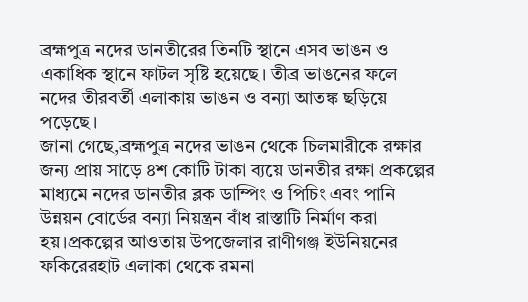ব্রহ্মপুত্র নদের ডানতীরের তিনটি স্থানে এসব ভাঙন ও একাধিক স্থানে ফাটল সৃষ্টি হয়েছে। তীব্র ভাঙনের ফলে নদের তীরবর্তী এলাকায় ভাঙন ও বন্যা আতঙ্ক ছড়িয়ে পড়েছে।
জানা গেছে,ব্রহ্মপুত্র নদের ভাঙন থেকে চিলমারীকে রক্ষার জন্য প্রায় সাড়ে ৪শ কোটি টাকা ব্যয়ে ডানতীর রক্ষা প্রকল্পের মাধ্যমে নদের ডানতীর ব্লক ডাম্পিং ও পিচিং এবং পানি উন্নয়ন বোর্ডের বন্যা নিয়ন্ত্রন বাঁধ রাস্তাটি নির্মাণ করা হয়।প্রকল্পের আওতায় উপজেলার রাণীগঞ্জ ইউনিয়নের ফকিরেরহাট এলাকা থেকে রমনা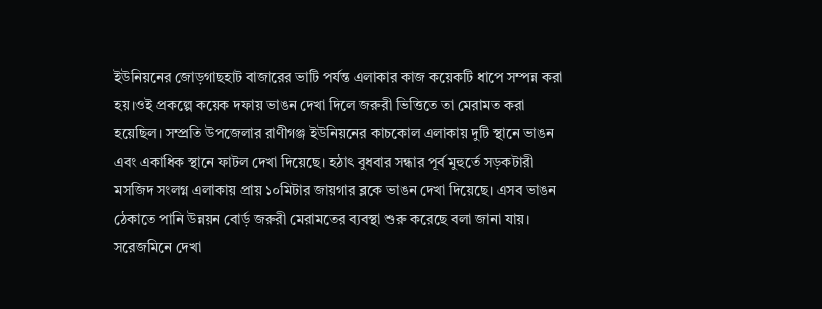ইউনিয়নের জোড়গাছহাট বাজারের ভাটি পর্যন্ত এলাকার কাজ কয়েকটি ধাপে সম্পন্ন করা হয়।ওই প্রকল্পে কয়েক দফায় ভাঙন দেখা দিলে জরুরী ভিত্তিতে তা মেরামত করা হয়েছিল। সম্প্রতি উপজেলার রাণীগঞ্জ ইউনিয়নের কাচকোল এলাকায় দুটি স্থানে ভাঙন এবং একাধিক স্থানে ফাটল দেখা দিয়েছে। হঠাৎ বুধবার সন্ধার পূর্ব মুহুর্তে সড়কটারী মসজিদ সংলগ্ন এলাকায় প্রায় ১০মিটার জায়গার ব্লকে ভাঙন দেখা দিয়েছে। এসব ভাঙন ঠেকাতে পানি উন্নয়ন বোর্ড় জরুরী মেরামতের ব্যবস্থা শুরু করেছে বলা জানা যায়।
সরেজমিনে দেখা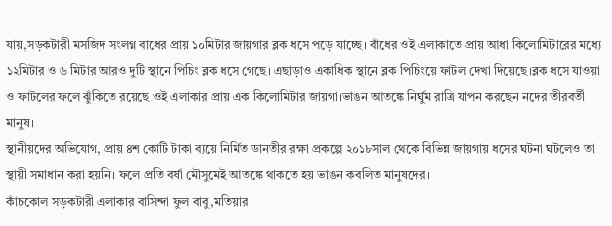যায়,সড়কটারী মসজিদ সংলগ্ন বাধের প্রায় ১০মিটার জায়গার ব্লক ধসে পড়ে যাচ্ছে। বাঁধের ওই এলাকাতে প্রায় আধা কিলোমিটারের মধ্যে ১২মিটার ও ৬ মিটার আরও দুটি স্থানে পিচিং ব্লক ধসে গেছে। এছাড়াও একাধিক স্থানে ব্লক পিচিংয়ে ফাটল দেখা দিয়েছে।ব্লক ধসে যাওয়া ও ফাটলের ফলে ঝুঁকিতে রয়েছে ওই এলাকার প্রায় এক কিলোমিটার জায়গা।ভাঙন আতঙ্কে নির্ঘুম রাত্রি যাপন করছেন নদের তীরবর্তী মানুষ।
স্থানীয়দের অভিযোগ, প্রায় ৪শ কোটি টাকা ব্যয়ে নির্মিত ডানতীর রক্ষা প্রকল্পে ২০১৮সাল থেকে বিভিন্ন জায়গায় ধসের ঘটনা ঘটলেও তা স্থায়ী সমাধান করা হয়নি। ফলে প্রতি বর্ষা মৌসুমেই আতঙ্কে থাকতে হয় ভাঙন কবলিত মানুষদের।
কাঁচকোল সড়কটারী এলাকার বাসিন্দা ফুল বাবু,মতিয়ার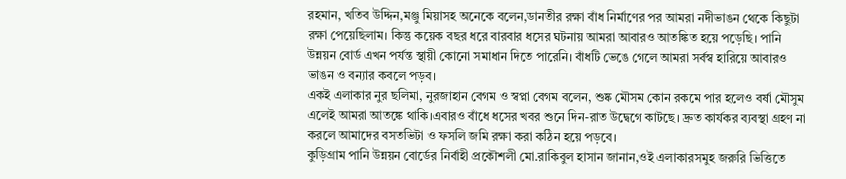রহমান, খতিব উদ্দিন,মঞ্জু মিয়াসহ অনেকে বলেন,ডানতীর রক্ষা বাঁধ নির্মাণের পর আমরা নদীভাঙন থেকে কিছুটা রক্ষা পেয়েছিলাম। কিন্তু কয়েক বছর ধরে বারবার ধসের ঘটনায় আমরা আবারও আতঙ্কিত হয়ে পড়েছি। পানি উন্নয়ন বোর্ড এখন পর্যন্ত স্থায়ী কোনো সমাধান দিতে পারেনি। বাঁধটি ভেঙে গেলে আমরা সর্বস্ব হারিয়ে আবারও ভাঙন ও বন্যার কবলে পড়ব।
একই এলাকার নুর ছলিমা, নুরজাহান বেগম ও স্বপ্না বেগম বলেন, শুষ্ক মৌসম কোন রকমে পার হলেও বর্ষা মৌসুম এলেই আমরা আতঙ্কে থাকি।এবারও বাঁধে ধসের খবর শুনে দিন-রাত উদ্বেগে কাটছে। দ্রুত কার্যকর ব্যবস্থা গ্রহণ না করলে আমাদের বসতভিটা ও ফসলি জমি রক্ষা করা কঠিন হয়ে পড়বে।
কুড়িগ্রাম পানি উন্নয়ন বোর্ডের নির্বাহী প্রকৌশলী মো.রাকিবুল হাসান জানান,ওই এলাকারসমুহ জরুরি ভিত্তিতে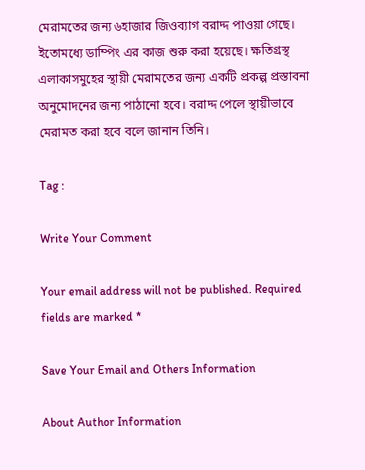মেরামতের জন্য ৬হাজার জিওব্যাগ বরাদ্দ পাওয়া গেছে। ইতোমধ্যে ডাম্পিং এর কাজ শুরু করা হয়েছে। ক্ষতিগ্রস্থ এলাকাসমুহের স্থায়ী মেরামতের জন্য একটি প্রকল্প প্রস্তাবনা অনুমোদনের জন্য পাঠানো হবে। বরাদ্দ পেলে স্থায়ীভাবে মেরামত করা হবে বলে জানান তিনি।

Tag :

Write Your Comment

Your email address will not be published. Required fields are marked *

Save Your Email and Others Information

About Author Information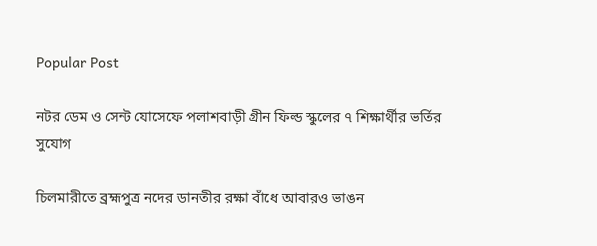Popular Post

নটর ডেম ও সেন্ট যোসেফে পলাশবাড়ী গ্রীন ফিল্ড স্কুলের ৭ শিক্ষার্থীর ভর্তির সুযোগ

চিলমারীতে ব্রহ্মপুত্র নদের ডানতীর রক্ষা বাঁধে আবারও ভাঙন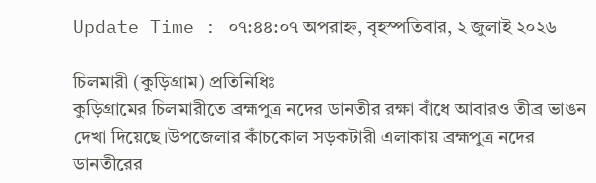Update Time : ০৭:৪৪:০৭ অপরাহ্ন, বৃহস্পতিবার, ২ জুলাই ২০২৬

চিলমারী (কুড়িগ্রাম) প্রতিনিধিঃ
কুড়িগ্রামের চিলমারীতে ব্রহ্মপুত্র নদের ডানতীর রক্ষা বাঁধে আবারও তীব্র ভাঙন দেখা দিয়েছে।উপজেলার কাঁচকোল সড়কটারী এলাকায় ব্রহ্মপুত্র নদের ডানতীরের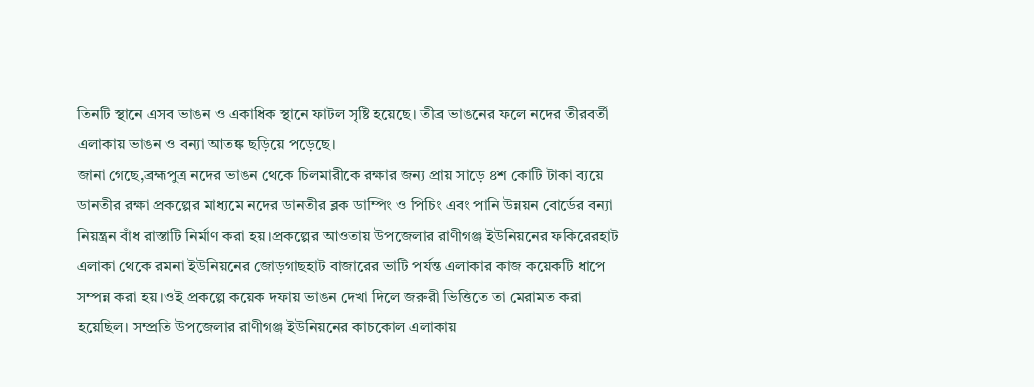তিনটি স্থানে এসব ভাঙন ও একাধিক স্থানে ফাটল সৃষ্টি হয়েছে। তীব্র ভাঙনের ফলে নদের তীরবর্তী এলাকায় ভাঙন ও বন্যা আতঙ্ক ছড়িয়ে পড়েছে।
জানা গেছে,ব্রহ্মপুত্র নদের ভাঙন থেকে চিলমারীকে রক্ষার জন্য প্রায় সাড়ে ৪শ কোটি টাকা ব্যয়ে ডানতীর রক্ষা প্রকল্পের মাধ্যমে নদের ডানতীর ব্লক ডাম্পিং ও পিচিং এবং পানি উন্নয়ন বোর্ডের বন্যা নিয়ন্ত্রন বাঁধ রাস্তাটি নির্মাণ করা হয়।প্রকল্পের আওতায় উপজেলার রাণীগঞ্জ ইউনিয়নের ফকিরেরহাট এলাকা থেকে রমনা ইউনিয়নের জোড়গাছহাট বাজারের ভাটি পর্যন্ত এলাকার কাজ কয়েকটি ধাপে সম্পন্ন করা হয়।ওই প্রকল্পে কয়েক দফায় ভাঙন দেখা দিলে জরুরী ভিত্তিতে তা মেরামত করা হয়েছিল। সম্প্রতি উপজেলার রাণীগঞ্জ ইউনিয়নের কাচকোল এলাকায়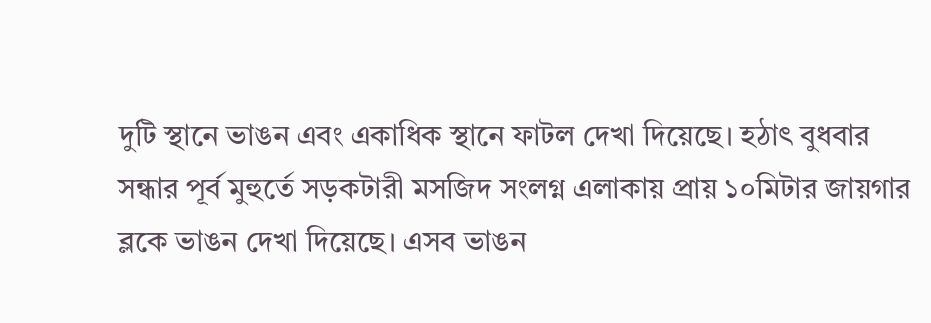দুটি স্থানে ভাঙন এবং একাধিক স্থানে ফাটল দেখা দিয়েছে। হঠাৎ বুধবার সন্ধার পূর্ব মুহুর্তে সড়কটারী মসজিদ সংলগ্ন এলাকায় প্রায় ১০মিটার জায়গার ব্লকে ভাঙন দেখা দিয়েছে। এসব ভাঙন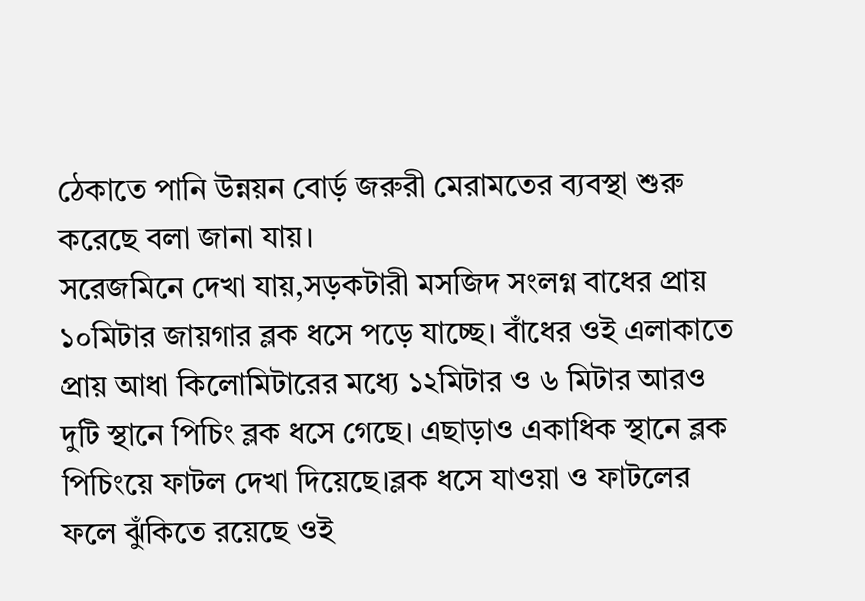ঠেকাতে পানি উন্নয়ন বোর্ড় জরুরী মেরামতের ব্যবস্থা শুরু করেছে বলা জানা যায়।
সরেজমিনে দেখা যায়,সড়কটারী মসজিদ সংলগ্ন বাধের প্রায় ১০মিটার জায়গার ব্লক ধসে পড়ে যাচ্ছে। বাঁধের ওই এলাকাতে প্রায় আধা কিলোমিটারের মধ্যে ১২মিটার ও ৬ মিটার আরও দুটি স্থানে পিচিং ব্লক ধসে গেছে। এছাড়াও একাধিক স্থানে ব্লক পিচিংয়ে ফাটল দেখা দিয়েছে।ব্লক ধসে যাওয়া ও ফাটলের ফলে ঝুঁকিতে রয়েছে ওই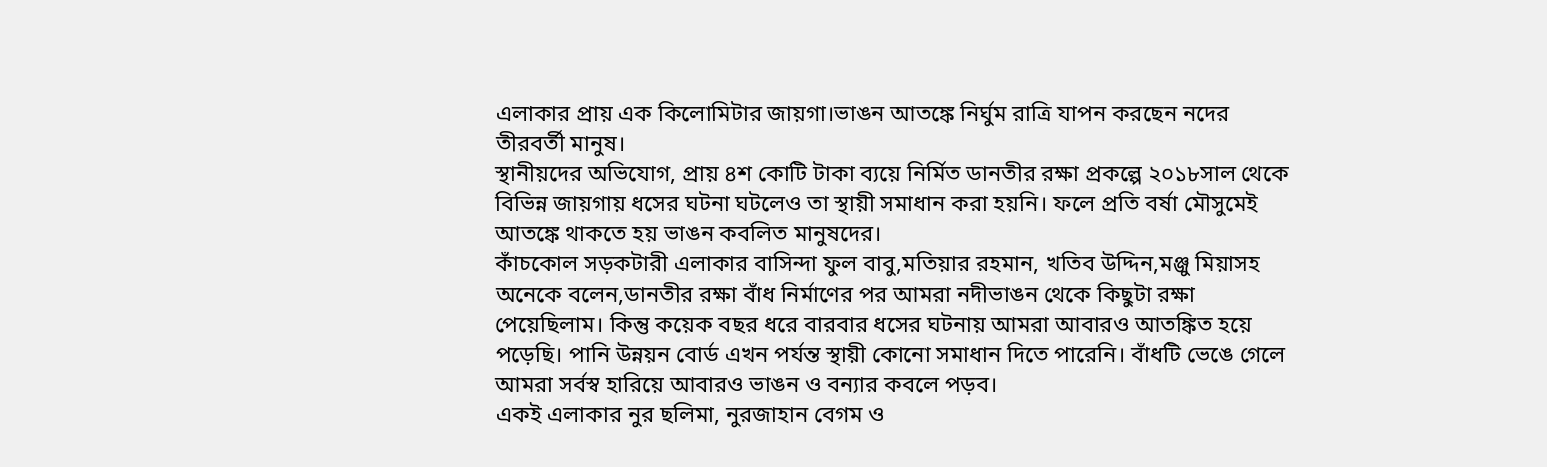এলাকার প্রায় এক কিলোমিটার জায়গা।ভাঙন আতঙ্কে নির্ঘুম রাত্রি যাপন করছেন নদের তীরবর্তী মানুষ।
স্থানীয়দের অভিযোগ, প্রায় ৪শ কোটি টাকা ব্যয়ে নির্মিত ডানতীর রক্ষা প্রকল্পে ২০১৮সাল থেকে বিভিন্ন জায়গায় ধসের ঘটনা ঘটলেও তা স্থায়ী সমাধান করা হয়নি। ফলে প্রতি বর্ষা মৌসুমেই আতঙ্কে থাকতে হয় ভাঙন কবলিত মানুষদের।
কাঁচকোল সড়কটারী এলাকার বাসিন্দা ফুল বাবু,মতিয়ার রহমান, খতিব উদ্দিন,মঞ্জু মিয়াসহ অনেকে বলেন,ডানতীর রক্ষা বাঁধ নির্মাণের পর আমরা নদীভাঙন থেকে কিছুটা রক্ষা পেয়েছিলাম। কিন্তু কয়েক বছর ধরে বারবার ধসের ঘটনায় আমরা আবারও আতঙ্কিত হয়ে পড়েছি। পানি উন্নয়ন বোর্ড এখন পর্যন্ত স্থায়ী কোনো সমাধান দিতে পারেনি। বাঁধটি ভেঙে গেলে আমরা সর্বস্ব হারিয়ে আবারও ভাঙন ও বন্যার কবলে পড়ব।
একই এলাকার নুর ছলিমা, নুরজাহান বেগম ও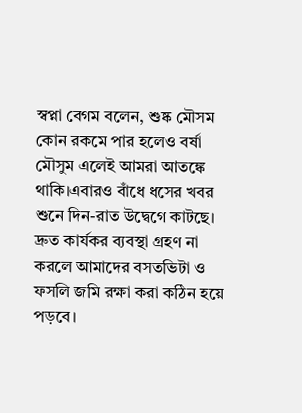স্বপ্না বেগম বলেন, শুষ্ক মৌসম কোন রকমে পার হলেও বর্ষা মৌসুম এলেই আমরা আতঙ্কে থাকি।এবারও বাঁধে ধসের খবর শুনে দিন-রাত উদ্বেগে কাটছে। দ্রুত কার্যকর ব্যবস্থা গ্রহণ না করলে আমাদের বসতভিটা ও ফসলি জমি রক্ষা করা কঠিন হয়ে পড়বে।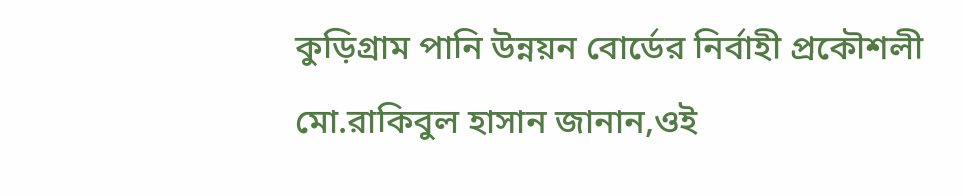কুড়িগ্রাম পানি উন্নয়ন বোর্ডের নির্বাহী প্রকৌশলী মো.রাকিবুল হাসান জানান,ওই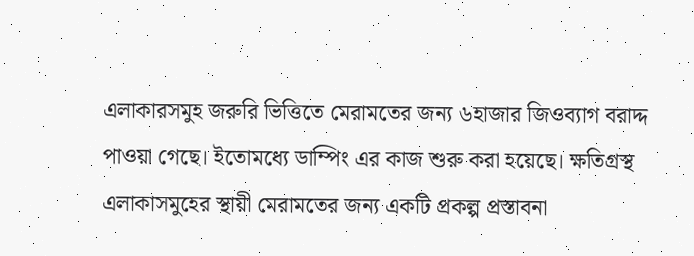এলাকারসমুহ জরুরি ভিত্তিতে মেরামতের জন্য ৬হাজার জিওব্যাগ বরাদ্দ পাওয়া গেছে। ইতোমধ্যে ডাম্পিং এর কাজ শুরু করা হয়েছে। ক্ষতিগ্রস্থ এলাকাসমুহের স্থায়ী মেরামতের জন্য একটি প্রকল্প প্রস্তাবনা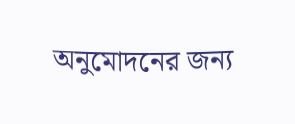অনুমোদনের জন্য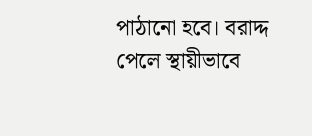পাঠানো হবে। বরাদ্দ পেলে স্থায়ীভাবে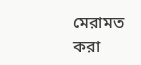মেরামত করা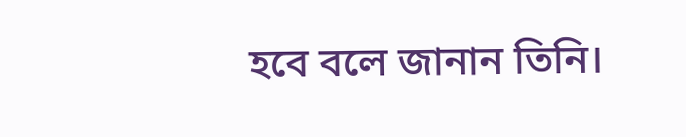হবে বলে জানান তিনি।